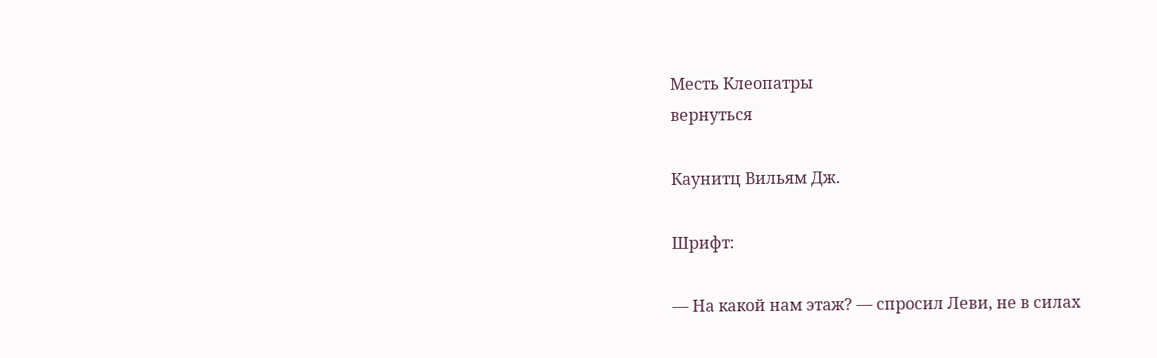Месть Клеопатры
вернуться

Каунитц Вильям Дж.

Шрифт:

— На какой нам этаж? — спросил Леви, не в силах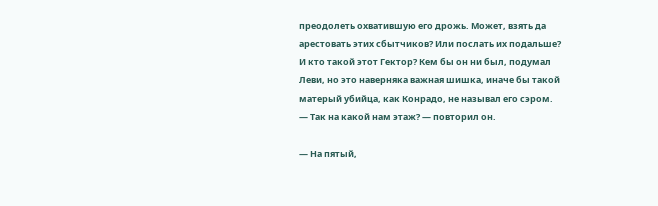преодолеть охватившую его дрожь. Может, взять да арестовать этих сбытчиков? Или послать их подальше? И кто такой этот Гектор? Кем бы он ни был, подумал Леви, но это наверняка важная шишка, иначе бы такой матерый убийца, как Конрадо, не называл его сэром. — Так на какой нам этаж? — повторил он.

— На пятый,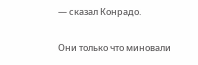— сказал Конрадо.

Они только что миновали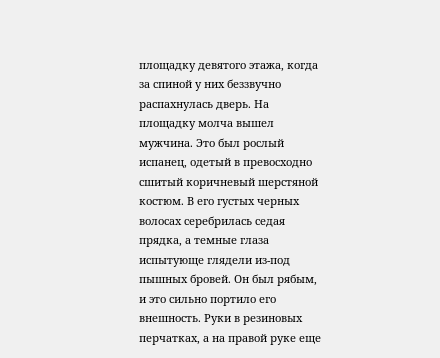площадку девятого этажа, когда за спиной у них беззвучно распахнулась дверь. На площадку молча вышел мужчина. Это был рослый испанец, одетый в превосходно сшитый коричневый шерстяной костюм. В его густых черных волосах серебрилась седая прядка, а темные глаза испытующе глядели из-под пышных бровей. Он был рябым, и это сильно портило его внешность. Руки в резиновых перчатках, а на правой руке еще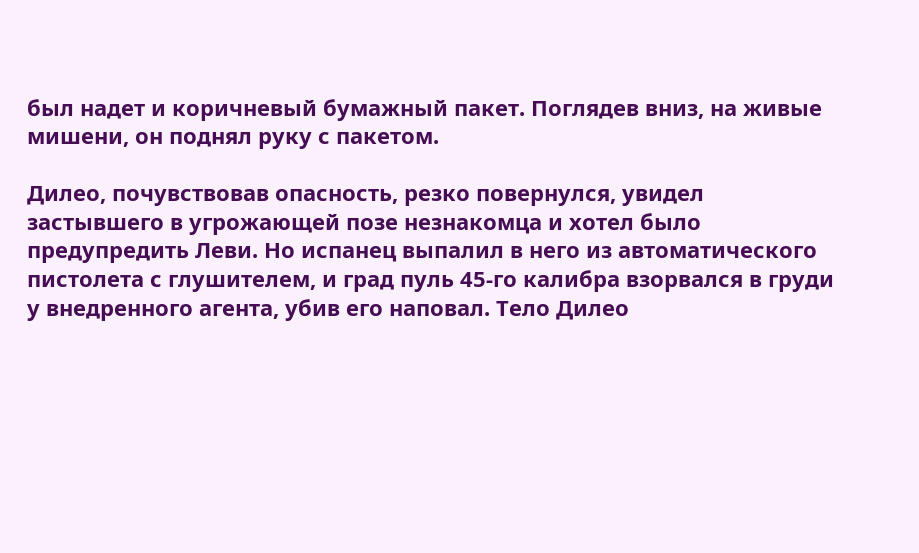был надет и коричневый бумажный пакет. Поглядев вниз, на живые мишени, он поднял руку с пакетом.

Дилео, почувствовав опасность, резко повернулся, увидел застывшего в угрожающей позе незнакомца и хотел было предупредить Леви. Но испанец выпалил в него из автоматического пистолета с глушителем, и град пуль 45-го калибра взорвался в груди у внедренного агента, убив его наповал. Тело Дилео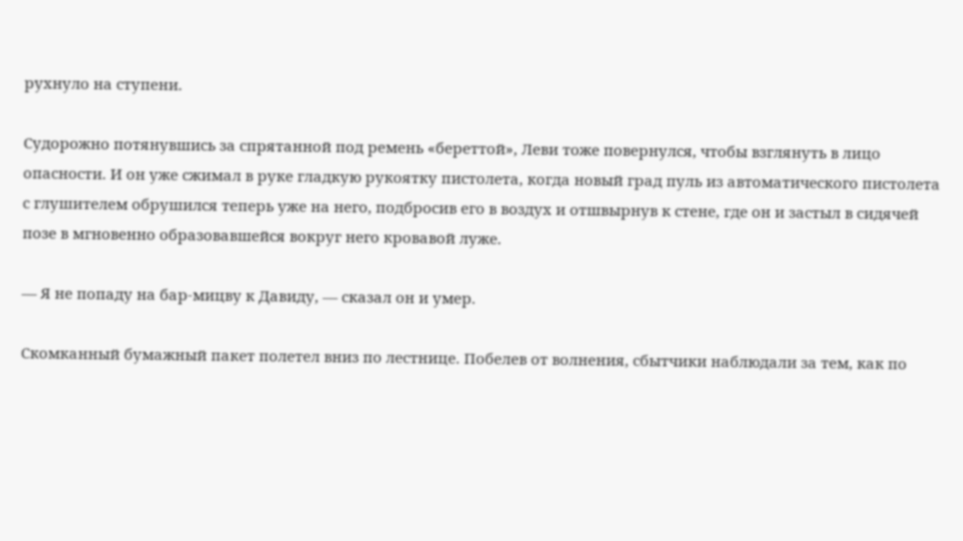рухнуло на ступени.

Судорожно потянувшись за спрятанной под ремень «береттой», Леви тоже повернулся, чтобы взглянуть в лицо опасности. И он уже сжимал в руке гладкую рукоятку пистолета, когда новый град пуль из автоматического пистолета с глушителем обрушился теперь уже на него, подбросив его в воздух и отшвырнув к стене, где он и застыл в сидячей позе в мгновенно образовавшейся вокруг него кровавой луже.

— Я не попаду на бар-мицву к Давиду, — сказал он и умер.

Скомканный бумажный пакет полетел вниз по лестнице. Побелев от волнения, сбытчики наблюдали за тем, как по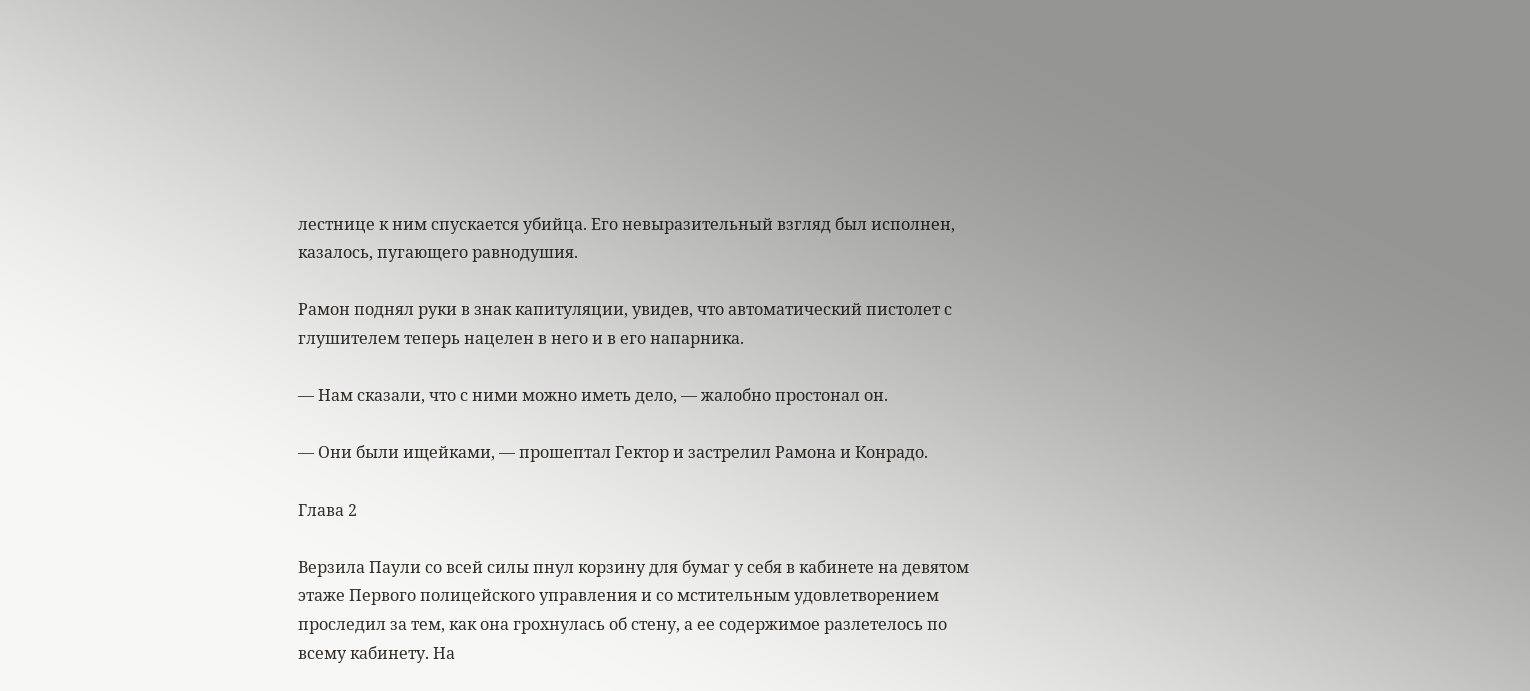лестнице к ним спускается убийца. Его невыразительный взгляд был исполнен, казалось, пугающего равнодушия.

Рамон поднял руки в знак капитуляции, увидев, что автоматический пистолет с глушителем теперь нацелен в него и в его напарника.

— Нам сказали, что с ними можно иметь дело, — жалобно простонал он.

— Они были ищейками, — прошептал Гектор и застрелил Рамона и Конрадо.

Глава 2

Верзила Паули со всей силы пнул корзину для бумаг у себя в кабинете на девятом этаже Первого полицейского управления и со мстительным удовлетворением проследил за тем, как она грохнулась об стену, а ее содержимое разлетелось по всему кабинету. На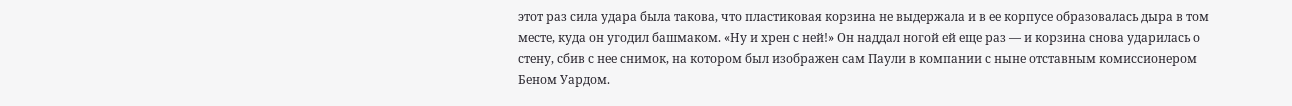этот раз сила удара была такова, что пластиковая корзина не выдержала и в ее корпусе образовалась дыра в том месте, куда он угодил башмаком. «Ну и хрен с ней!» Он наддал ногой ей еще раз — и корзина снова ударилась о стену, сбив с нее снимок, на котором был изображен сам Паули в компании с ныне отставным комиссионером Беном Уардом.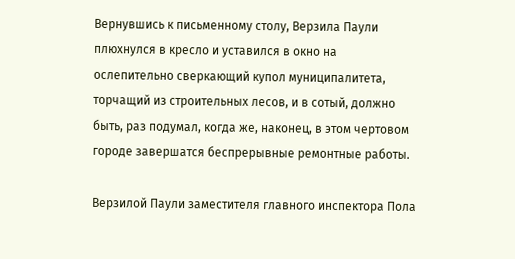Вернувшись к письменному столу, Верзила Паули плюхнулся в кресло и уставился в окно на ослепительно сверкающий купол муниципалитета, торчащий из строительных лесов, и в сотый, должно быть, раз подумал, когда же, наконец, в этом чертовом городе завершатся беспрерывные ремонтные работы.

Верзилой Паули заместителя главного инспектора Пола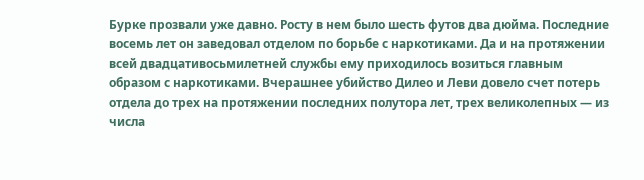Бурке прозвали уже давно. Росту в нем было шесть футов два дюйма. Последние восемь лет он заведовал отделом по борьбе с наркотиками. Да и на протяжении всей двадцативосьмилетней службы ему приходилось возиться главным образом с наркотиками. Вчерашнее убийство Дилео и Леви довело счет потерь отдела до трех на протяжении последних полутора лет, трех великолепных — из числа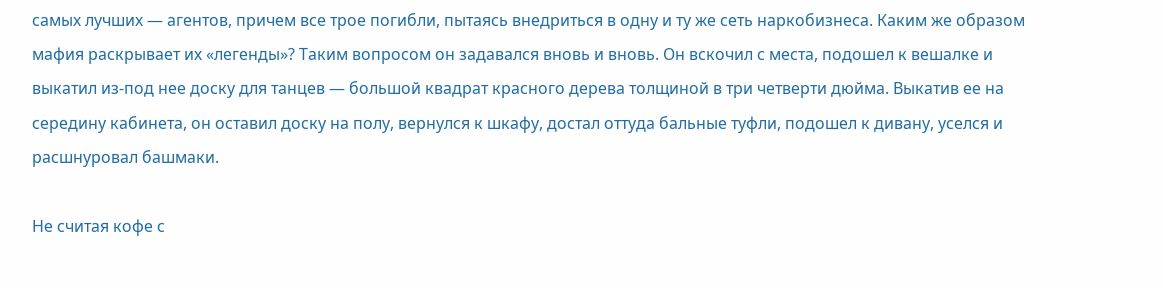самых лучших — агентов, причем все трое погибли, пытаясь внедриться в одну и ту же сеть наркобизнеса. Каким же образом мафия раскрывает их «легенды»? Таким вопросом он задавался вновь и вновь. Он вскочил с места, подошел к вешалке и выкатил из-под нее доску для танцев — большой квадрат красного дерева толщиной в три четверти дюйма. Выкатив ее на середину кабинета, он оставил доску на полу, вернулся к шкафу, достал оттуда бальные туфли, подошел к дивану, уселся и расшнуровал башмаки.

Не считая кофе с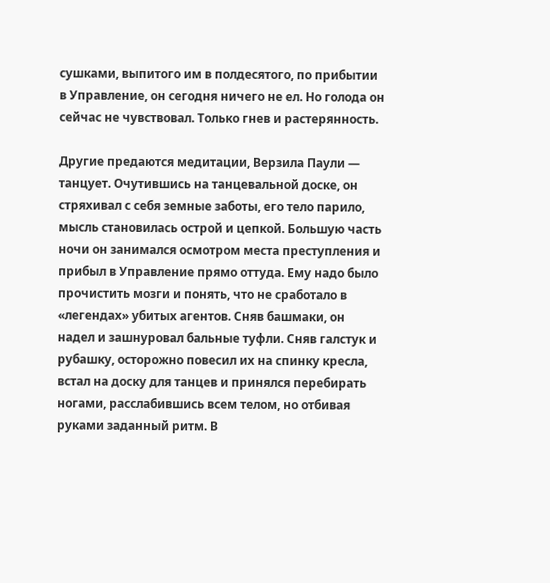сушками, выпитого им в полдесятого, по прибытии в Управление, он сегодня ничего не ел. Но голода он сейчас не чувствовал. Только гнев и растерянность.

Другие предаются медитации, Верзила Паули — танцует. Очутившись на танцевальной доске, он стряхивал с себя земные заботы, его тело парило, мысль становилась острой и цепкой. Большую часть ночи он занимался осмотром места преступления и прибыл в Управление прямо оттуда. Ему надо было прочистить мозги и понять, что не сработало в «легендах» убитых агентов. Сняв башмаки, он надел и зашнуровал бальные туфли. Сняв галстук и рубашку, осторожно повесил их на спинку кресла, встал на доску для танцев и принялся перебирать ногами, расслабившись всем телом, но отбивая руками заданный ритм. В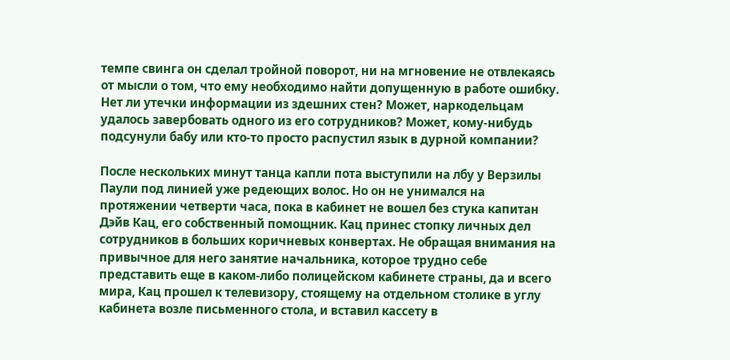темпе свинга он сделал тройной поворот, ни на мгновение не отвлекаясь от мысли о том, что ему необходимо найти допущенную в работе ошибку. Нет ли утечки информации из здешних стен? Может, наркодельцам удалось завербовать одного из его сотрудников? Может, кому-нибудь подсунули бабу или кто-то просто распустил язык в дурной компании?

После нескольких минут танца капли пота выступили на лбу у Верзилы Паули под линией уже редеющих волос. Но он не унимался на протяжении четверти часа, пока в кабинет не вошел без стука капитан Дэйв Кац, его собственный помощник. Кац принес стопку личных дел сотрудников в больших коричневых конвертах. Не обращая внимания на привычное для него занятие начальника, которое трудно себе представить еще в каком-либо полицейском кабинете страны, да и всего мира, Кац прошел к телевизору, стоящему на отдельном столике в углу кабинета возле письменного стола, и вставил кассету в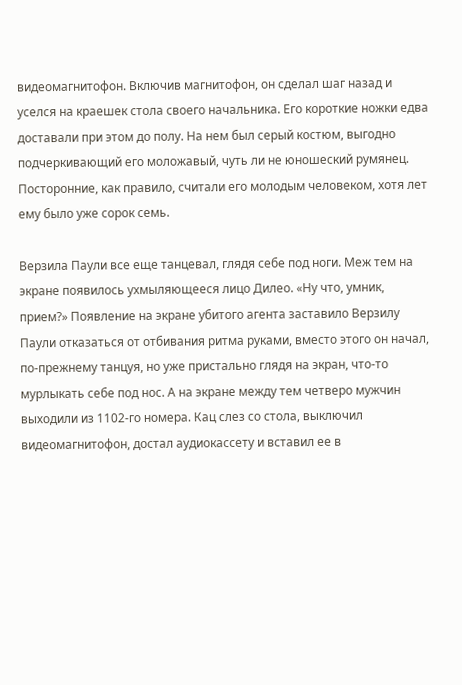видеомагнитофон. Включив магнитофон, он сделал шаг назад и уселся на краешек стола своего начальника. Его короткие ножки едва доставали при этом до полу. На нем был серый костюм, выгодно подчеркивающий его моложавый, чуть ли не юношеский румянец. Посторонние, как правило, считали его молодым человеком, хотя лет ему было уже сорок семь.

Верзила Паули все еще танцевал, глядя себе под ноги. Меж тем на экране появилось ухмыляющееся лицо Дилео. «Ну что, умник, прием?» Появление на экране убитого агента заставило Верзилу Паули отказаться от отбивания ритма руками, вместо этого он начал, по-прежнему танцуя, но уже пристально глядя на экран, что-то мурлыкать себе под нос. А на экране между тем четверо мужчин выходили из 1102-го номера. Кац слез со стола, выключил видеомагнитофон, достал аудиокассету и вставил ее в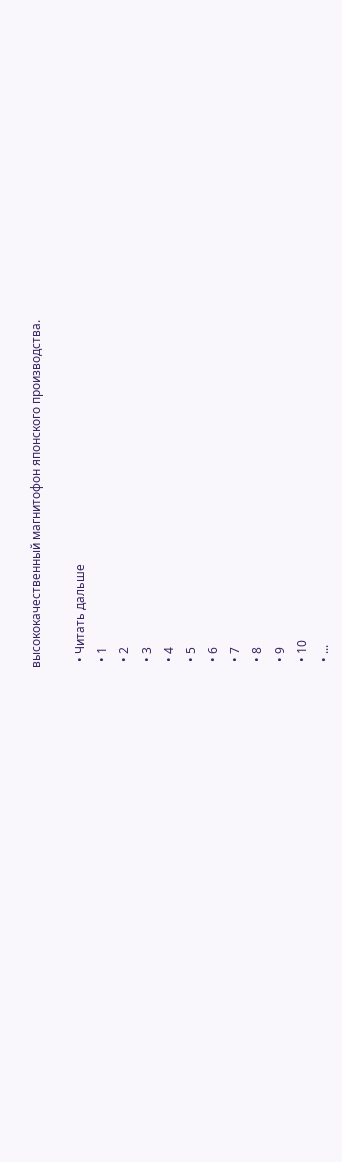высококачественный магнитофон японского производства.

  • Читать дальше
  • 1
  • 2
  • 3
  • 4
  • 5
  • 6
  • 7
  • 8
  • 9
  • 10
  • ...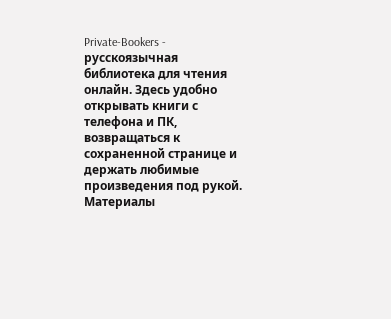Private-Bookers - русскоязычная библиотека для чтения онлайн. Здесь удобно открывать книги с телефона и ПК, возвращаться к сохраненной странице и держать любимые произведения под рукой. Материалы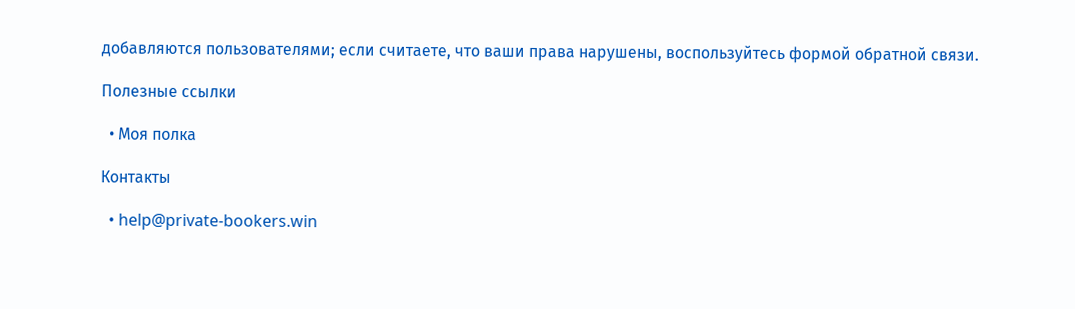добавляются пользователями; если считаете, что ваши права нарушены, воспользуйтесь формой обратной связи.

Полезные ссылки

  • Моя полка

Контакты

  • help@private-bookers.win